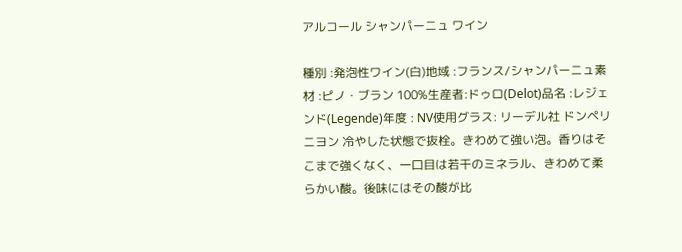アルコール シャンパーニュ ワイン

種別 :発泡性ワイン(白)地域 :フランス/シャンパーニュ素材 :ピノ・ブラン 100%生産者:ドゥロ(Delot)品名 :レジェンド(Legende)年度 : NV使用グラス: リーデル社 ドンペリニヨン 冷やした状態で抜栓。きわめて強い泡。香りはそこまで強くなく、一口目は若干のミネラル、きわめて柔らかい酸。後味にはその酸が比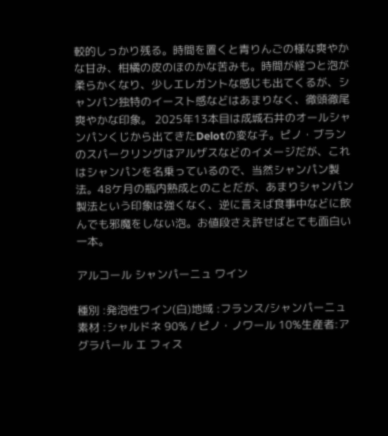較的しっかり残る。時間を置くと青りんごの様な爽やかな甘み、柑橘の皮のほのかな苦みも。時間が経つと泡が柔らかくなり、少しエレガントな感じも出てくるが、シャンパン独特のイースト感などはあまりなく、徹頭徹尾爽やかな印象。 2025年13本目は成城石井のオールシャンパンくじから出てきたDelotの変な子。ピノ・ブランのスパークリングはアルザスなどのイメージだが、これはシャンパンを名乗っているので、当然シャンパン製法。48ケ月の瓶内熟成とのことだが、あまりシャンパン製法という印象は強くなく、逆に言えば食事中などに飲んでも邪魔をしない泡。お値段さえ許せばとても面白い一本。

アルコール シャンパーニュ ワイン

種別 :発泡性ワイン(白)地域 :フランス/シャンパーニュ素材 :シャルドネ 90% / ピノ・ノワール 10%生産者:アグラパール エ フィス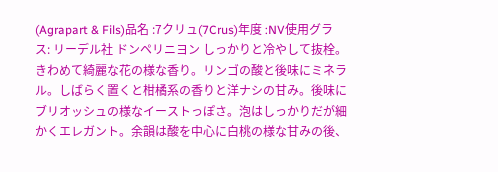(Agrapart & Fils)品名 :7クリュ(7Crus)年度 :NV使用グラス: リーデル社 ドンペリニヨン しっかりと冷やして抜栓。きわめて綺麗な花の様な香り。リンゴの酸と後味にミネラル。しばらく置くと柑橘系の香りと洋ナシの甘み。後味にブリオッシュの様なイーストっぽさ。泡はしっかりだが細かくエレガント。余韻は酸を中心に白桃の様な甘みの後、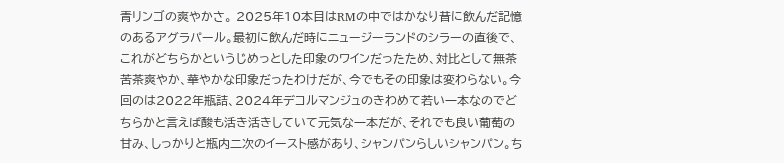青リンゴの爽やかさ。 2025年10本目はRMの中ではかなり昔に飲んだ記憶のあるアグラパール。最初に飲んだ時にニュージーランドのシラーの直後で、これがどちらかというじめっとした印象のワインだったため、対比として無茶苦茶爽やか、華やかな印象だったわけだが、今でもその印象は変わらない。今回のは2022年瓶詰、2024年デコルマンジュのきわめて若い一本なのでどちらかと言えば酸も活き活きしていて元気な一本だが、それでも良い葡萄の甘み、しっかりと瓶内二次のイースト感があり、シャンパンらしいシャンパン。ち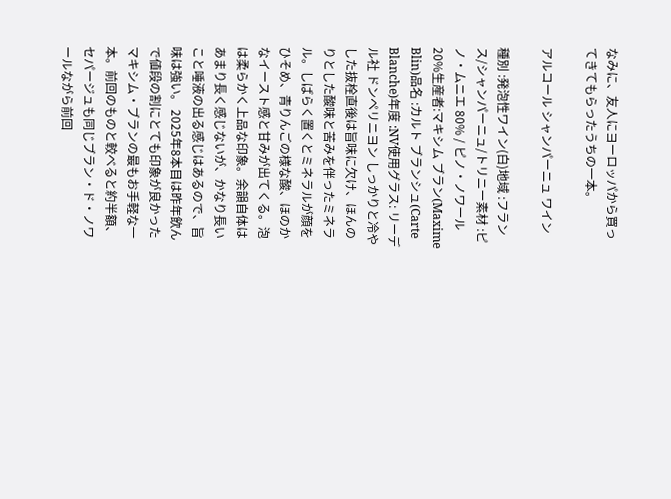なみに、友人にヨーロッパから買ってきてもらったうちの一本。

アルコール シャンパーニュ ワイン

種別 :発泡性ワイン(白)地域 :フランス/シャンパーニュ/トリニー素材 :ピノ・ムニエ 80% / ピノ・ノワール 20%生産者:マキシム ブラン(Maxime Blin)品名 :カルト ブランシュ(Carte Blanche)年度 :NV使用グラス: リーデル社 ドンペリニヨン しっかりと冷やした抜栓直後は旨味に欠け、ほんのりとした酸味と苦みを伴ったミネラル。しばらく置くとミネラルが顔をひそめ、青りんごの様な酸、ほのかなイースト感と甘みが出てくる。泡は柔らかく上品な印象。余韻自体はあまり長く感じないが、かなり長いこと唾液の出る感じはあるので、旨味は強い。 2025年8本目は昨年飲んで値段の割にとても印象が良かったマキシム・ブランの最もお手軽な一本。前回のものと較べると約半額、セパージュも同じブラン・ド・ノワールながら前回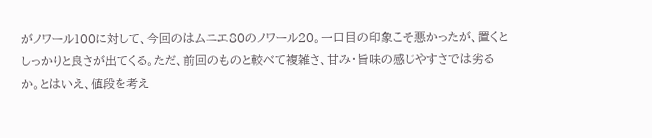がノワール100に対して、今回のはムニエ80のノワール20。一口目の印象こそ悪かったが、置くとしっかりと良さが出てくる。ただ、前回のものと較べて複雑さ、甘み・旨味の感じやすさでは劣るか。とはいえ、値段を考え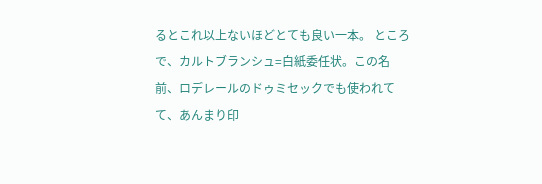るとこれ以上ないほどとても良い一本。 ところで、カルトブランシュ=白紙委任状。この名前、ロデレールのドゥミセックでも使われてて、あんまり印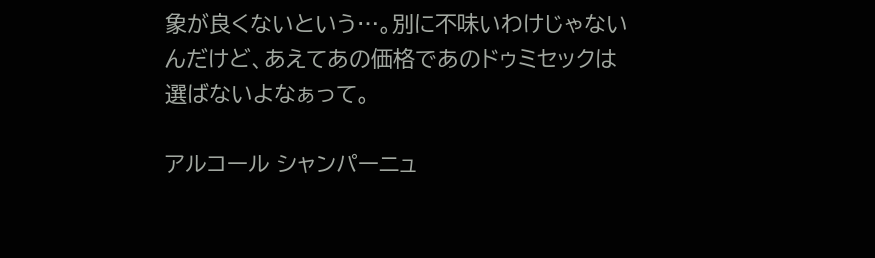象が良くないという…。別に不味いわけじゃないんだけど、あえてあの価格であのドゥミセックは選ばないよなぁって。

アルコール シャンパーニュ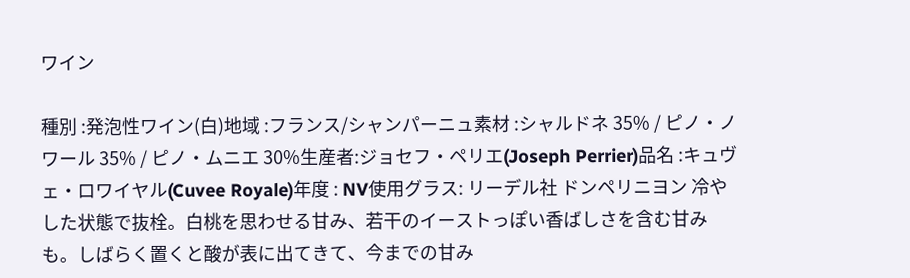ワイン

種別 :発泡性ワイン(白)地域 :フランス/シャンパーニュ素材 :シャルドネ 35% / ピノ・ノワール 35% / ピノ・ムニエ 30%生産者:ジョセフ・ペリエ(Joseph Perrier)品名 :キュヴェ・ロワイヤル(Cuvee Royale)年度 : NV使用グラス: リーデル社 ドンペリニヨン 冷やした状態で抜栓。白桃を思わせる甘み、若干のイーストっぽい香ばしさを含む甘みも。しばらく置くと酸が表に出てきて、今までの甘み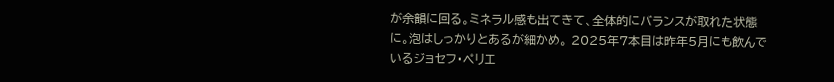が余韻に回る。ミネラル感も出てきて、全体的にバランスが取れた状態に。泡はしっかりとあるが細かめ。 2025年7本目は昨年5月にも飲んでいるジョセフ・ペリエ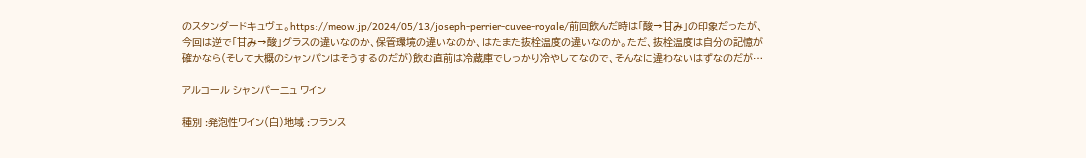のスタンダードキュヴェ。https://meow.jp/2024/05/13/joseph-perrier-cuvee-royale/前回飲んだ時は「酸→甘み」の印象だったが、今回は逆で「甘み→酸」グラスの違いなのか、保管環境の違いなのか、はたまた抜栓温度の違いなのか。ただ、抜栓温度は自分の記憶が確かなら(そして大概のシャンパンはそうするのだが)飲む直前は冷蔵庫でしっかり冷やしてなので、そんなに違わないはずなのだが…

アルコール シャンパーニュ ワイン

種別 :発泡性ワイン(白)地域 :フランス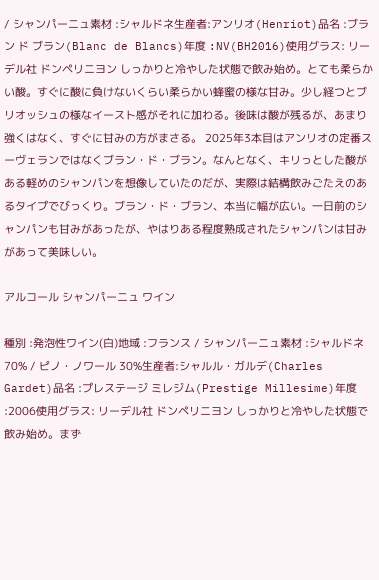/ シャンパーニュ素材 :シャルドネ生産者:アンリオ(Henriot)品名 :ブラン ド ブラン(Blanc de Blancs)年度 :NV(BH2016)使用グラス: リーデル社 ドンペリニヨン しっかりと冷やした状態で飲み始め。とても柔らかい酸。すぐに酸に負けないくらい柔らかい蜂蜜の様な甘み。少し経つとブリオッシュの様なイースト感がそれに加わる。後味は酸が残るが、あまり強くはなく、すぐに甘みの方がまさる。 2025年3本目はアンリオの定番スーヴェランではなくブラン・ド・ブラン。なんとなく、キリっとした酸がある軽めのシャンパンを想像していたのだが、実際は結構飲みごたえのあるタイプでびっくり。ブラン・ド・ブラン、本当に幅が広い。一日前のシャンパンも甘みがあったが、やはりある程度熟成されたシャンパンは甘みがあって美味しい。

アルコール シャンパーニュ ワイン

種別 :発泡性ワイン(白)地域 :フランス / シャンパーニュ素材 :シャルドネ 70% / ピノ・ノワール 30%生産者:シャルル・ガルデ(Charles Gardet)品名 :プレステージ ミレジム(Prestige Millesime)年度 :2006使用グラス: リーデル社 ドンペリニヨン しっかりと冷やした状態で飲み始め。まず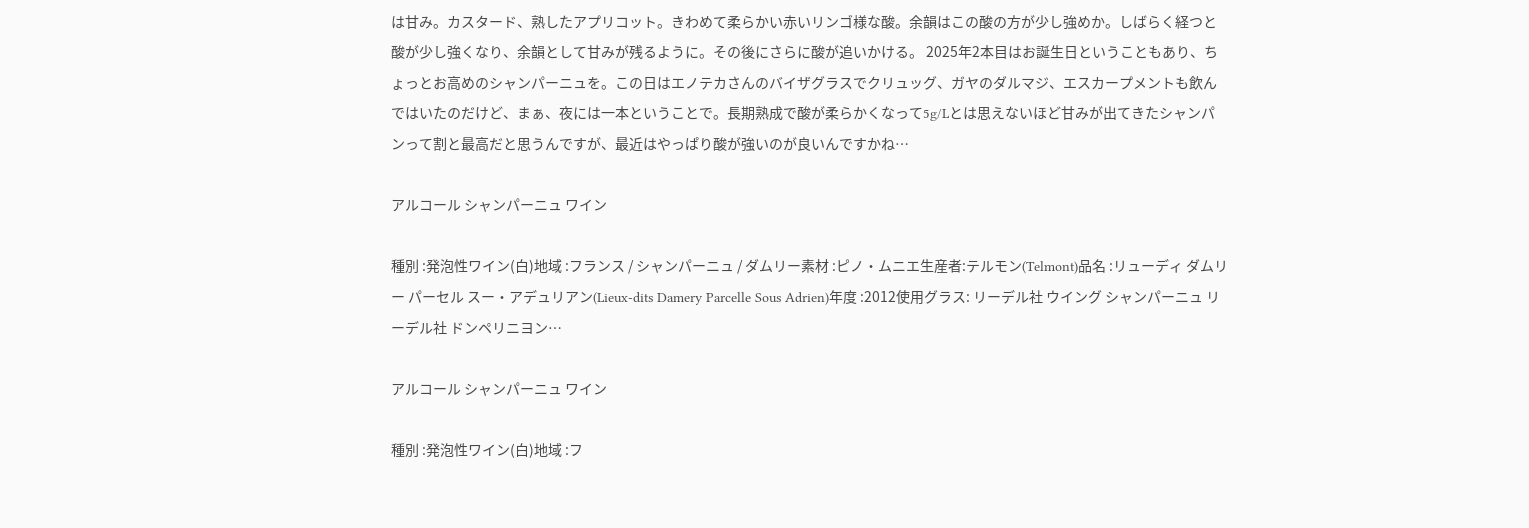は甘み。カスタード、熟したアプリコット。きわめて柔らかい赤いリンゴ様な酸。余韻はこの酸の方が少し強めか。しばらく経つと酸が少し強くなり、余韻として甘みが残るように。その後にさらに酸が追いかける。 2025年2本目はお誕生日ということもあり、ちょっとお高めのシャンパーニュを。この日はエノテカさんのバイザグラスでクリュッグ、ガヤのダルマジ、エスカープメントも飲んではいたのだけど、まぁ、夜には一本ということで。長期熟成で酸が柔らかくなって5g/Lとは思えないほど甘みが出てきたシャンパンって割と最高だと思うんですが、最近はやっぱり酸が強いのが良いんですかね…

アルコール シャンパーニュ ワイン

種別 :発泡性ワイン(白)地域 :フランス / シャンパーニュ / ダムリー素材 :ピノ・ムニエ生産者:テルモン(Telmont)品名 :リューディ ダムリー パーセル スー・アデュリアン(Lieux-dits Damery Parcelle Sous Adrien)年度 :2012使用グラス: リーデル社 ウイング シャンパーニュ リーデル社 ドンペリニヨン…

アルコール シャンパーニュ ワイン

種別 :発泡性ワイン(白)地域 :フ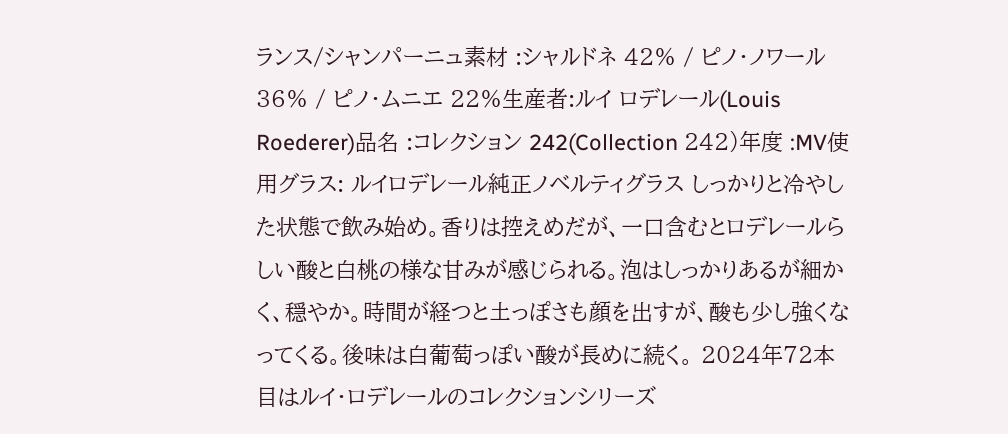ランス/シャンパーニュ素材 :シャルドネ 42% / ピノ・ノワール 36% / ピノ・ムニエ 22%生産者:ルイ ロデレール(Louis Roederer)品名 :コレクション 242(Collection 242)年度 :MV使用グラス: ルイロデレール純正ノベルティグラス しっかりと冷やした状態で飲み始め。香りは控えめだが、一口含むとロデレールらしい酸と白桃の様な甘みが感じられる。泡はしっかりあるが細かく、穏やか。時間が経つと土っぽさも顔を出すが、酸も少し強くなってくる。後味は白葡萄っぽい酸が長めに続く。 2024年72本目はルイ・ロデレールのコレクションシリーズ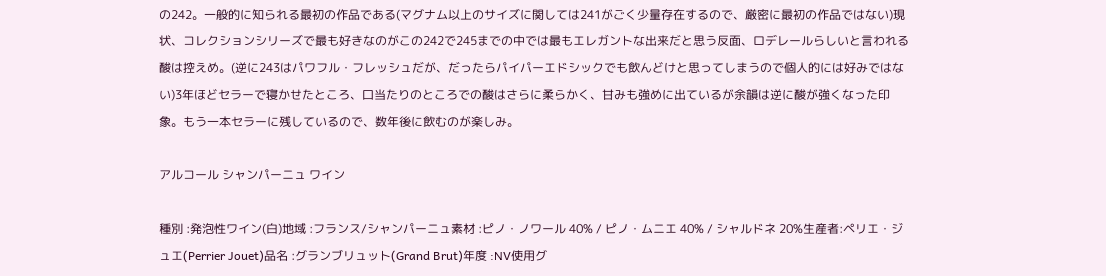の242。一般的に知られる最初の作品である(マグナム以上のサイズに関しては241がごく少量存在するので、厳密に最初の作品ではない)現状、コレクションシリーズで最も好きなのがこの242で245までの中では最もエレガントな出来だと思う反面、ロデレールらしいと言われる酸は控えめ。(逆に243はパワフル・フレッシュだが、だったらパイパーエドシックでも飲んどけと思ってしまうので個人的には好みではない)3年ほどセラーで寝かせたところ、口当たりのところでの酸はさらに柔らかく、甘みも強めに出ているが余韻は逆に酸が強くなった印象。もう一本セラーに残しているので、数年後に飲むのが楽しみ。

アルコール シャンパーニュ ワイン

種別 :発泡性ワイン(白)地域 :フランス/シャンパーニュ素材 :ピノ・ノワール 40% / ピノ・ムニエ 40% / シャルドネ 20%生産者:ペリエ・ジュエ(Perrier Jouet)品名 :グランブリュット(Grand Brut)年度 :NV使用グ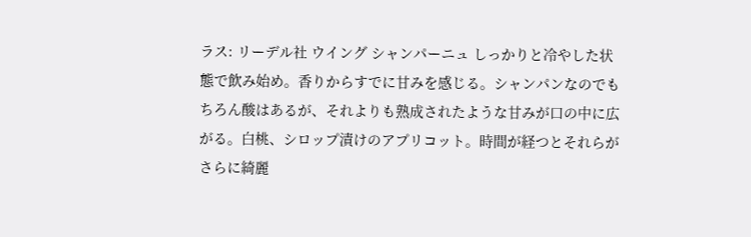ラス: リーデル社 ウイング シャンパーニュ しっかりと冷やした状態で飲み始め。香りからすでに甘みを感じる。シャンパンなのでもちろん酸はあるが、それよりも熟成されたような甘みが口の中に広がる。白桃、シロップ漬けのアプリコット。時間が経つとそれらがさらに綺麗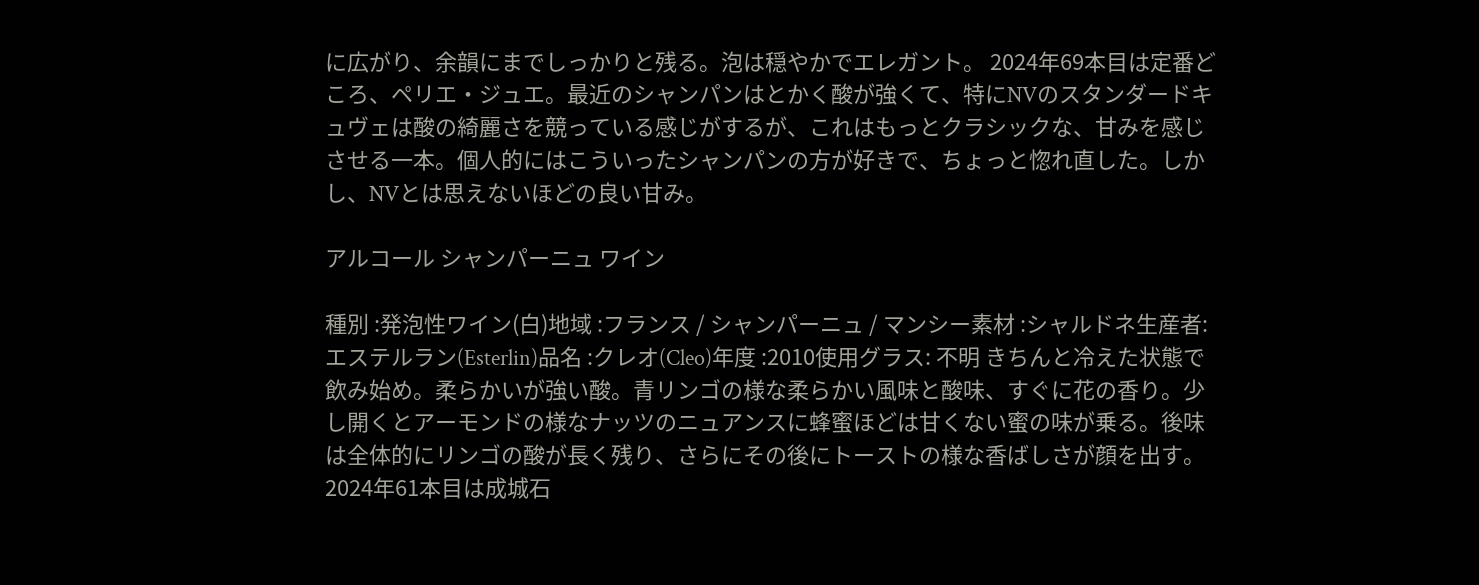に広がり、余韻にまでしっかりと残る。泡は穏やかでエレガント。 2024年69本目は定番どころ、ペリエ・ジュエ。最近のシャンパンはとかく酸が強くて、特にNVのスタンダードキュヴェは酸の綺麗さを競っている感じがするが、これはもっとクラシックな、甘みを感じさせる一本。個人的にはこういったシャンパンの方が好きで、ちょっと惚れ直した。しかし、NVとは思えないほどの良い甘み。

アルコール シャンパーニュ ワイン

種別 :発泡性ワイン(白)地域 :フランス / シャンパーニュ / マンシー素材 :シャルドネ生産者:エステルラン(Esterlin)品名 :クレオ(Cleo)年度 :2010使用グラス: 不明 きちんと冷えた状態で飲み始め。柔らかいが強い酸。青リンゴの様な柔らかい風味と酸味、すぐに花の香り。少し開くとアーモンドの様なナッツのニュアンスに蜂蜜ほどは甘くない蜜の味が乗る。後味は全体的にリンゴの酸が長く残り、さらにその後にトーストの様な香ばしさが顔を出す。 2024年61本目は成城石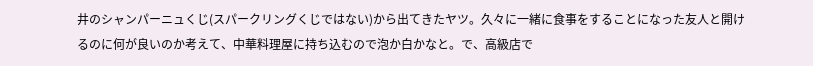井のシャンパーニュくじ(スパークリングくじではない)から出てきたヤツ。久々に一緒に食事をすることになった友人と開けるのに何が良いのか考えて、中華料理屋に持ち込むので泡か白かなと。で、高級店で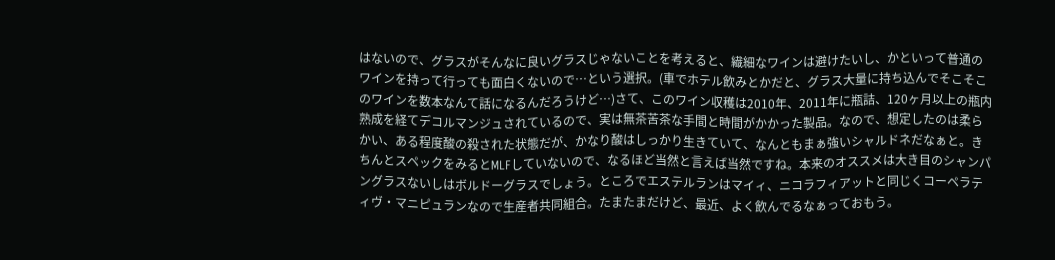はないので、グラスがそんなに良いグラスじゃないことを考えると、繊細なワインは避けたいし、かといって普通のワインを持って行っても面白くないので…という選択。(車でホテル飲みとかだと、グラス大量に持ち込んでそこそこのワインを数本なんて話になるんだろうけど…)さて、このワイン収穫は2010年、2011年に瓶詰、120ヶ月以上の瓶内熟成を経てデコルマンジュされているので、実は無茶苦茶な手間と時間がかかった製品。なので、想定したのは柔らかい、ある程度酸の殺された状態だが、かなり酸はしっかり生きていて、なんともまぁ強いシャルドネだなぁと。きちんとスペックをみるとMLFしていないので、なるほど当然と言えば当然ですね。本来のオススメは大き目のシャンパングラスないしはボルドーグラスでしょう。ところでエステルランはマイィ、ニコラフィアットと同じくコーペラティヴ・マニピュランなので生産者共同組合。たまたまだけど、最近、よく飲んでるなぁっておもう。